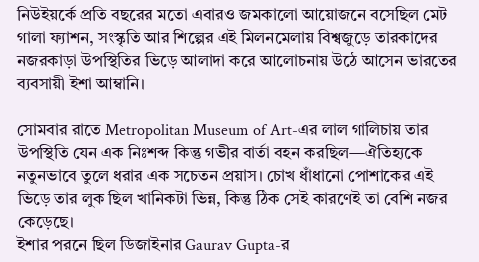নিউইয়র্কে প্রতি বছরের মতো এবারও জমকালো আয়োজনে বসেছিল মেট গালা ফ্যাশন, সংস্কৃতি আর শিল্পের এই মিলনমেলায় বিশ্বজুড়ে তারকাদের নজরকাড়া উপস্থিতির ভিড়ে আলাদা করে আলোচনায় উঠে আসেন ভারতের ব্যবসায়ী ইশা আম্বানি।

সোমবার রাতে Metropolitan Museum of Art-এর লাল গালিচায় তার উপস্থিতি যেন এক নিঃশব্দ কিন্তু গভীর বার্তা বহন করছিল—ঐতিহ্যকে নতুনভাবে তুলে ধরার এক সচেতন প্রয়াস। চোখ ধাঁধানো পোশাকের এই ভিড়ে তার লুক ছিল খানিকটা ভিন্ন, কিন্তু ঠিক সেই কারণেই তা বেশি নজর কেড়েছে।
ইশার পরনে ছিল ডিজাইনার Gaurav Gupta-র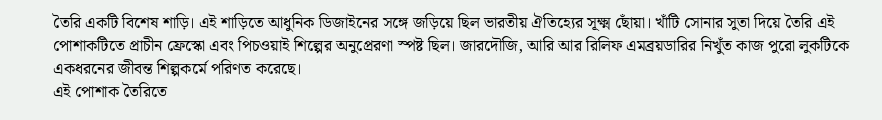তৈরি একটি বিশেষ শাড়ি। এই শাড়িতে আধুনিক ডিজাইনের সঙ্গে জড়িয়ে ছিল ভারতীয় ঐতিহ্যের সূক্ষ্ম ছোঁয়া। খাঁটি সোনার সুতা দিয়ে তৈরি এই পোশাকটিতে প্রাচীন ফ্রেস্কো এবং পিচওয়াই শিল্পের অনুপ্রেরণা স্পষ্ট ছিল। জারদৌজি, আরি আর রিলিফ এমব্রয়ডারির নিখুঁত কাজ পুরো লুকটিকে একধরনের জীবন্ত শিল্পকর্মে পরিণত করেছে।
এই পোশাক তৈরিতে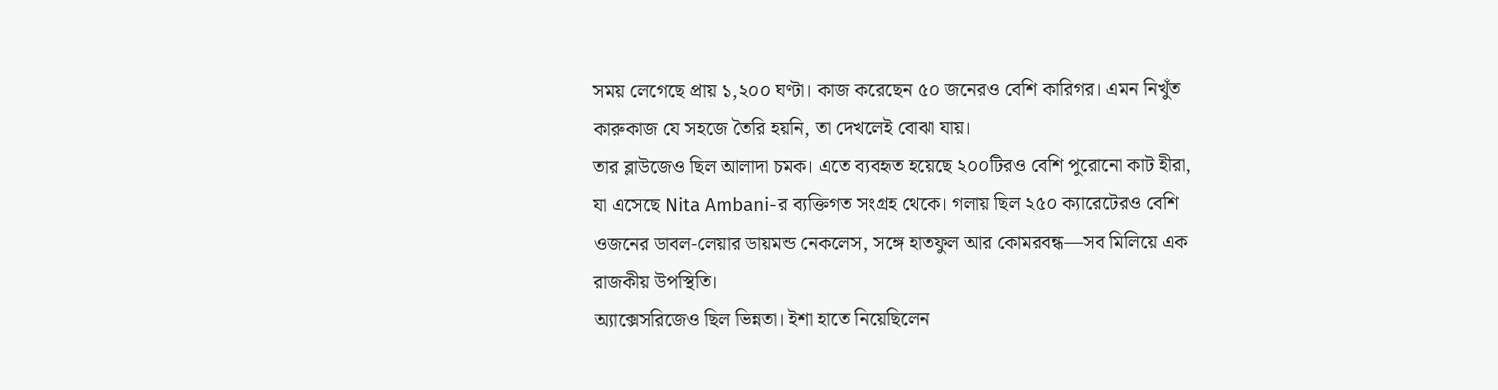সময় লেগেছে প্রায় ১,২০০ ঘণ্টা। কাজ করেছেন ৫০ জনেরও বেশি কারিগর। এমন নিখুঁত কারুকাজ যে সহজে তৈরি হয়নি, তা দেখলেই বোঝা যায়।
তার ব্লাউজেও ছিল আলাদা চমক। এতে ব্যবহৃত হয়েছে ২০০টিরও বেশি পুরোনো কাট হীরা, যা এসেছে Nita Ambani-র ব্যক্তিগত সংগ্রহ থেকে। গলায় ছিল ২৫০ ক্যারেটেরও বেশি ওজনের ডাবল-লেয়ার ডায়মন্ড নেকলেস, সঙ্গে হাতফুল আর কোমরবন্ধ—সব মিলিয়ে এক রাজকীয় উপস্থিতি।
অ্যাক্সেসরিজেও ছিল ভিন্নতা। ইশা হাতে নিয়েছিলেন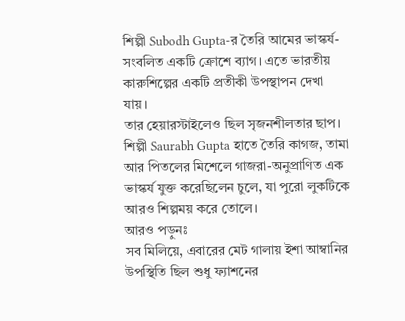শিল্পী Subodh Gupta-র তৈরি আমের ভাস্কর্য-সংবলিত একটি ক্রোশে ব্যাগ। এতে ভারতীয় কারুশিল্পের একটি প্রতীকী উপস্থাপন দেখা যায়।
তার হেয়ারস্টাইলেও ছিল সৃজনশীলতার ছাপ। শিল্পী Saurabh Gupta হাতে তৈরি কাগজ, তামা আর পিতলের মিশেলে গাজরা-অনুপ্রাণিত এক ভাস্কর্য যুক্ত করেছিলেন চুলে, যা পুরো লুকটিকে আরও শিল্পময় করে তোলে।
আরও পড়ুনঃ
সব মিলিয়ে, এবারের মেট গালায় ইশা আম্বানির উপস্থিতি ছিল শুধু ফ্যাশনের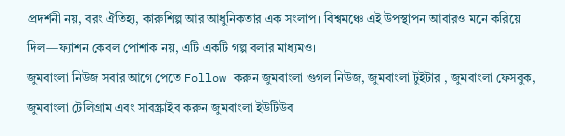প্রদর্শনী নয়, বরং ঐতিহ্য, কারুশিল্প আর আধুনিকতার এক সংলাপ। বিশ্বমঞ্চে এই উপস্থাপন আবারও মনে করিয়ে দিল—ফ্যাশন কেবল পোশাক নয়, এটি একটি গল্প বলার মাধ্যমও।
জুমবাংলা নিউজ সবার আগে পেতে Follow করুন জুমবাংলা গুগল নিউজ, জুমবাংলা টুইটার , জুমবাংলা ফেসবুক, জুমবাংলা টেলিগ্রাম এবং সাবস্ক্রাইব করুন জুমবাংলা ইউটিউব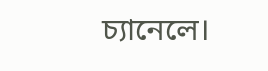চ্যানেলে।